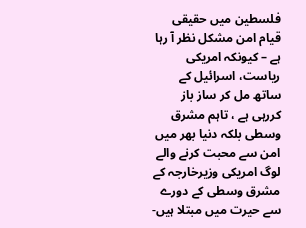فلسطین میں حقیقی قیام امن مشکل نظر آ رہا ہے – کیونکہ امریکی ریاست، اسرائیل کے ساتھ مل کر ساز باز کررہی ہے ، تاہم مشرق وسطی بلکہ دنیا بھر میں امن سے محبت کرنے والے لوگ امریکی وزیرخارجہ کے مشرق وسطی کے دورے سے حیرت میں مبتلا ہیں-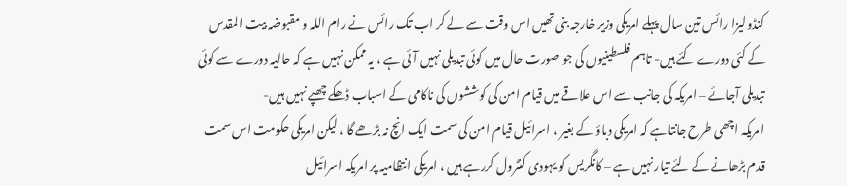کنڈولیزا رائس تین سال پہلے امریکی وزیر خارجہ بنی تھیں اس وقت سے لے کر اب تک رائس نے رام اللہ و مقبوضہ بیت المقدس کے کئی دورے کئے ہیں- تاہم فلسطینیوں کی جو صورت حال میں کوئی تبدیلی نہیں آئی ہے ، یہ ممکن نہیں ہے کہ حالیہ دورے سے کوئی تبدیلی آجائے – امریکہ کی جانب سے اس علاقے میں قیام امن کی کوششوں کی ناکامی کے اسباب ڈھکے چھپے نہیں ہیں-
امریکہ اچھی طرح جانتاہے کہ امریکی دباؤ کے بغیر ، اسرائیل قیام امن کی سمت ایک انچ نہ بڑھے گا ، لیکن امریکی حکومت اس سمت قدم بڑھانے کے لئے تیار نہیں ہے – کانگریس کو یہودی کنٹرول کررہے ہیں ، امریکی انتظامیہ پر امریکہ اسرائیل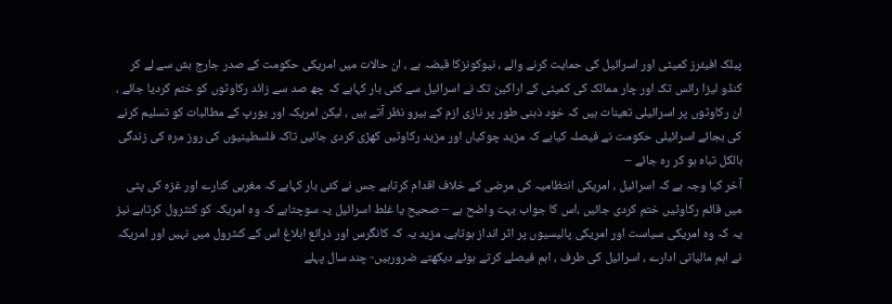پبلک افیئرز کمیٹی اور اسرائیل کی حمایت کرنے والے ، نیوکونزکا قبضہ ہے ، ان حالات میں امریکی حکومت کے صدر جارج بش سے لے کر کنڈو لیزا رائس تک اور چار ممالک کی کمیٹی کے اراکین تک نے اسرائیل سے کئی بار کہاہے کہ چھ صد سے زائد رکاوٹوں کو ختم کردیا جائے ، ان رکاوٹوں پر اسرائیلی تعینات ہیں کہ خود ذہنی طور پر نازی ازم کے ہیرو نظر آتے ہیں ، لیکن امریکہ اور یورپ کے مطالبات کو تسلیم کرنے کی بجائے اسرائیلی حکومت نے فیصلہ کیاہے کہ مزید چوکیاں اور مزید رکاوٹیں کھڑی کردی جائیں تاکہ فلسطینیوں کی روز مرہ کی زندگی بالکل تباہ ہو کر رہ جائے –
آخر کیا وجہ ہے کہ اسرائیل ، امریکی انتظامیہ کی مرضی کے خلاف اقدام کرتاہے جس نے کئی بار کہاہے کہ مغربی کنارے اور غزہ کی پٹی میں قائم رکاوٹیں ختم کردی جائیں ،اس کا جواب بہت واضح ہے – صحیح یا غلط اسرائیل یہ سوچتاہے کہ وہ امریکہ کو کنٹرول کرتاہے نیز یہ کہ وہ امریکی سیاست اور امریکی پالیسیوں پر اثر انداز ہوتاہے، مزید یہ کہ کانگرس اور ذرائع ابلاغ اس کے کنٹرول میں نہیں اور امریکہ نے اہم مالیاتی ادارے ، اسرائیل کی طرف ، اہم فیصلے کرتے ہوئے دیکھتے ضرورہیں- چند سال پہلے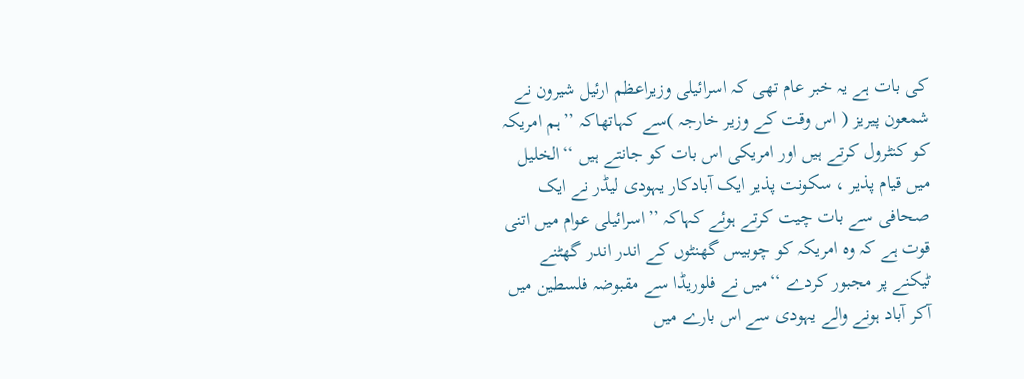کی بات ہے یہ خبر عام تھی کہ اسرائیلی وزیراعظم ارئیل شیرون نے شمعون پیریز ( اس وقت کے وزیر خارجہ )سے کہاتھاکہ ’’ہم امریکہ کو کنٹرول کرتے ہیں اور امریکی اس بات کو جانتے ہیں ‘‘الخلیل میں قیام پذیر ، سکونت پذیر ایک آبادکار یہودی لیڈر نے ایک صحافی سے بات چیت کرتے ہوئے کہاکہ ’’اسرائیلی عوام میں اتنی قوت ہے کہ وہ امریکہ کو چوبیس گھنٹوں کے اندر اندر گھٹنے ٹیکنے پر مجبور کردے ‘‘میں نے فلوریڈا سے مقبوضہ فلسطین میں آکر آباد ہونے والے یہودی سے اس بارے میں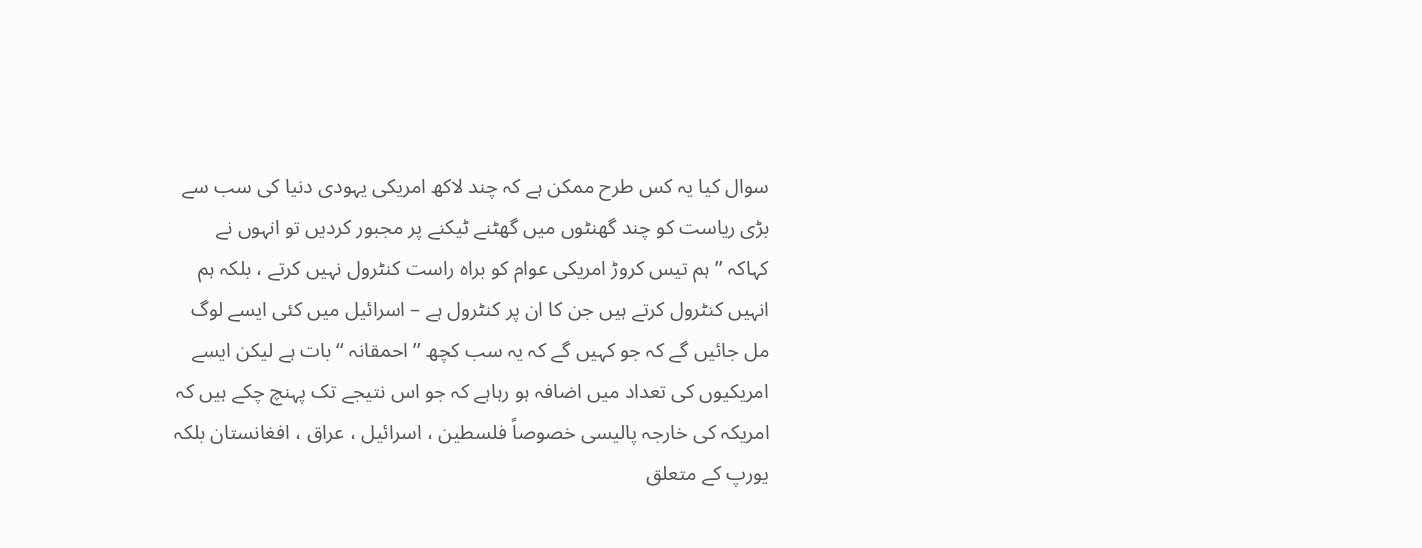سوال کیا یہ کس طرح ممکن ہے کہ چند لاکھ امریکی یہودی دنیا کی سب سے بڑی ریاست کو چند گھنٹوں میں گھٹنے ٹیکنے پر مجبور کردیں تو انہوں نے کہاکہ ’’ہم تیس کروڑ امریکی عوام کو براہ راست کنٹرول نہیں کرتے ، بلکہ ہم انہیں کنٹرول کرتے ہیں جن کا ان پر کنٹرول ہے – اسرائیل میں کئی ایسے لوگ مل جائیں گے کہ جو کہیں گے کہ یہ سب کچھ ’’احمقانہ ‘‘بات ہے لیکن ایسے امریکیوں کی تعداد میں اضافہ ہو رہاہے کہ جو اس نتیجے تک پہنچ چکے ہیں کہ امریکہ کی خارجہ پالیسی خصوصاً فلسطین ، اسرائیل ، عراق ، افغانستان بلکہ یورپ کے متعلق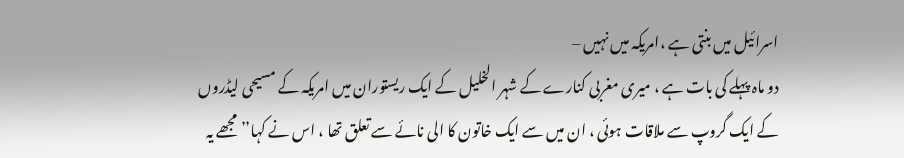اسرائیل میں بنتی ہے ،امریکہ میں نہیں –
دو ماہ پہلے کی بات ہے ، میری مغربی کنارے کے شہر الخلیل کے ایک ریستوران میں امریکہ کے مسیحی لیڈروں کے ایک گروپ سے ملاقات ہوئی ، ان میں سے ایک خاتون کا الی نائے سے تعلق تھا ، اس نے کہا’’مجھے یہ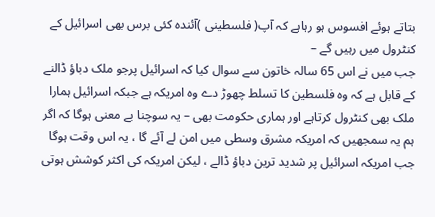بتاتے ہوئے افسوس ہو رہاہے کہ آپ( فلسطینی )آئندہ کئی برس بھی اسرائیل کے کنٹرول میں رہیں گے –
جب میں نے اس 65 سالہ خاتون سے سوال کیا کہ اسرائیل پرجو ملک دباؤ ڈالنے کے قابل ہے کہ وہ فلسطین کا تسلط چھوڑ دے وہ امریکہ ہے جبکہ اسرائیل ہمارا ملک بھی کنٹرول کرتاہے اور ہماری حکومت بھی – یہ سوچنا بے معنی ہوگا کہ اگر ہم یہ سمجھیں کہ امریکہ مشرق وسطی میں امن لے آئے گا ، یہ اس وقت ہوگا جب امریکہ اسرائیل پر شدید ترین دباؤ ڈالے ، لیکن امریکہ کی اکثر کوشش ہوتی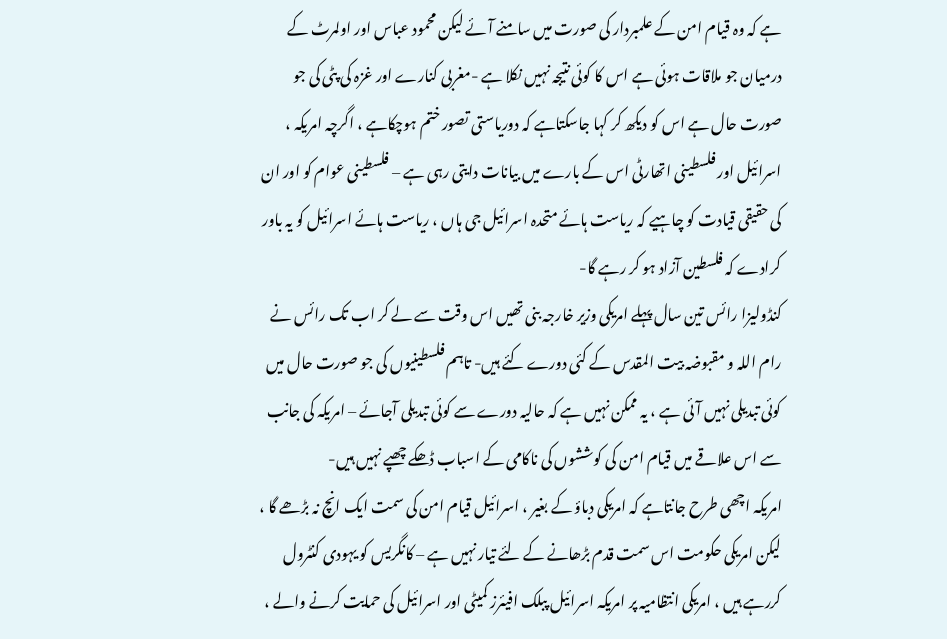ہے کہ وہ قیام امن کے علمبردار کی صورت میں سامنے آئے لیکن محمود عباس اور اولمرٹ کے درمیان جو ملاقات ہوئی ہے اس کا کوئی نتیجہ نہیں نکلا ہے -مغربی کنارے اور غزہ کی پٹی کی جو صورت حال ہے اس کو دیکھ کر کہا جاسکتاہے کہ دوریاستی تصور ختم ہوچکاہے ، اگرچہ امریکہ ، اسرائیل اور فلسطینی اتھارٹی اس کے بارے میں بیانات دایتی رہی ہے – فلسطینی عوام کو اور ان کی حقیقی قیادت کو چاہیے کہ ریاست ہائے متحدہ اسرائیل جی ہاں ، ریاست ہائے اسرائیل کو یہ باور کرادے کہ فلسطین آزاد ہو کر رہے گا-
کنڈولیزا رائس تین سال پہلے امریکی وزیر خارجہ بنی تھیں اس وقت سے لے کر اب تک رائس نے رام اللہ و مقبوضہ بیت المقدس کے کئی دورے کئے ہیں- تاہم فلسطینیوں کی جو صورت حال میں کوئی تبدیلی نہیں آئی ہے ، یہ ممکن نہیں ہے کہ حالیہ دورے سے کوئی تبدیلی آجائے – امریکہ کی جانب سے اس علاقے میں قیام امن کی کوششوں کی ناکامی کے اسباب ڈھکے چھپے نہیں ہیں-
امریکہ اچھی طرح جانتاہے کہ امریکی دباؤ کے بغیر ، اسرائیل قیام امن کی سمت ایک انچ نہ بڑھے گا ، لیکن امریکی حکومت اس سمت قدم بڑھانے کے لئے تیار نہیں ہے – کانگریس کو یہودی کنٹرول کررہے ہیں ، امریکی انتظامیہ پر امریکہ اسرائیل پبلک افیئرز کمیٹی اور اسرائیل کی حمایت کرنے والے ،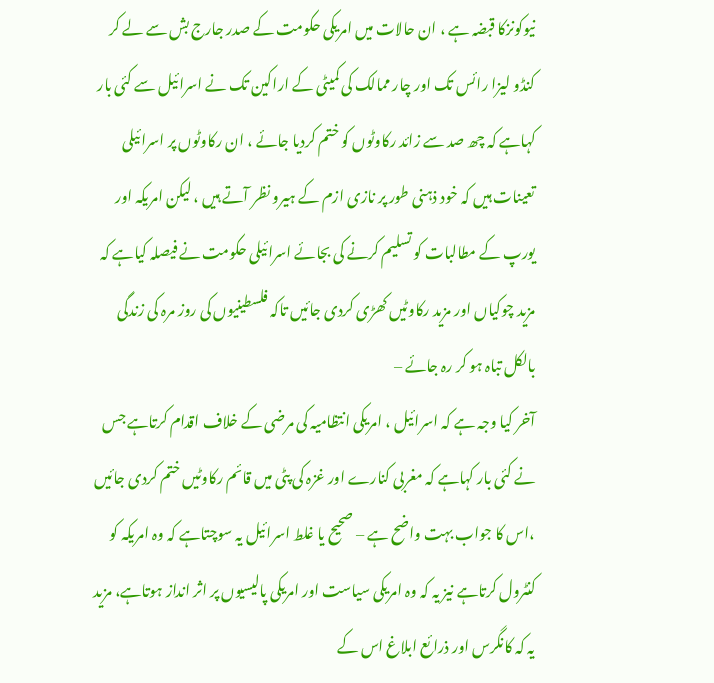نیوکونزکا قبضہ ہے ، ان حالات میں امریکی حکومت کے صدر جارج بش سے لے کر کنڈو لیزا رائس تک اور چار ممالک کی کمیٹی کے اراکین تک نے اسرائیل سے کئی بار کہاہے کہ چھ صد سے زائد رکاوٹوں کو ختم کردیا جائے ، ان رکاوٹوں پر اسرائیلی تعینات ہیں کہ خود ذہنی طور پر نازی ازم کے ہیرو نظر آتے ہیں ، لیکن امریکہ اور یورپ کے مطالبات کو تسلیم کرنے کی بجائے اسرائیلی حکومت نے فیصلہ کیاہے کہ مزید چوکیاں اور مزید رکاوٹیں کھڑی کردی جائیں تاکہ فلسطینیوں کی روز مرہ کی زندگی بالکل تباہ ہو کر رہ جائے –
آخر کیا وجہ ہے کہ اسرائیل ، امریکی انتظامیہ کی مرضی کے خلاف اقدام کرتاہے جس نے کئی بار کہاہے کہ مغربی کنارے اور غزہ کی پٹی میں قائم رکاوٹیں ختم کردی جائیں ،اس کا جواب بہت واضح ہے – صحیح یا غلط اسرائیل یہ سوچتاہے کہ وہ امریکہ کو کنٹرول کرتاہے نیز یہ کہ وہ امریکی سیاست اور امریکی پالیسیوں پر اثر انداز ہوتاہے، مزید یہ کہ کانگرس اور ذرائع ابلاغ اس کے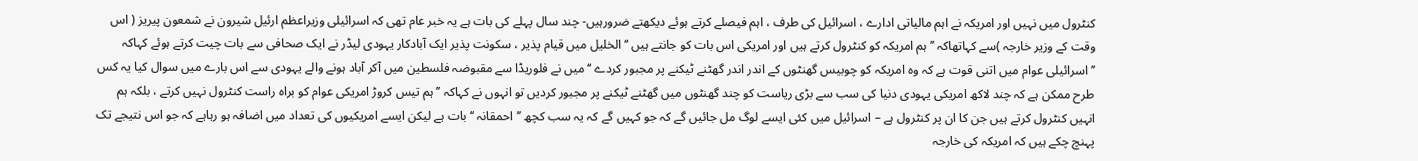کنٹرول میں نہیں اور امریکہ نے اہم مالیاتی ادارے ، اسرائیل کی طرف ، اہم فیصلے کرتے ہوئے دیکھتے ضرورہیں- چند سال پہلے کی بات ہے یہ خبر عام تھی کہ اسرائیلی وزیراعظم ارئیل شیرون نے شمعون پیریز ( اس وقت کے وزیر خارجہ )سے کہاتھاکہ ’’ہم امریکہ کو کنٹرول کرتے ہیں اور امریکی اس بات کو جانتے ہیں ‘‘الخلیل میں قیام پذیر ، سکونت پذیر ایک آبادکار یہودی لیڈر نے ایک صحافی سے بات چیت کرتے ہوئے کہاکہ ’’اسرائیلی عوام میں اتنی قوت ہے کہ وہ امریکہ کو چوبیس گھنٹوں کے اندر اندر گھٹنے ٹیکنے پر مجبور کردے ‘‘میں نے فلوریڈا سے مقبوضہ فلسطین میں آکر آباد ہونے والے یہودی سے اس بارے میں سوال کیا یہ کس طرح ممکن ہے کہ چند لاکھ امریکی یہودی دنیا کی سب سے بڑی ریاست کو چند گھنٹوں میں گھٹنے ٹیکنے پر مجبور کردیں تو انہوں نے کہاکہ ’’ہم تیس کروڑ امریکی عوام کو براہ راست کنٹرول نہیں کرتے ، بلکہ ہم انہیں کنٹرول کرتے ہیں جن کا ان پر کنٹرول ہے – اسرائیل میں کئی ایسے لوگ مل جائیں گے کہ جو کہیں گے کہ یہ سب کچھ ’’احمقانہ ‘‘بات ہے لیکن ایسے امریکیوں کی تعداد میں اضافہ ہو رہاہے کہ جو اس نتیجے تک پہنچ چکے ہیں کہ امریکہ کی خارجہ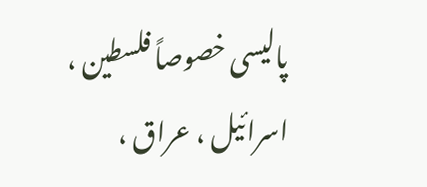پالیسی خصوصاً فلسطین ، اسرائیل ، عراق ،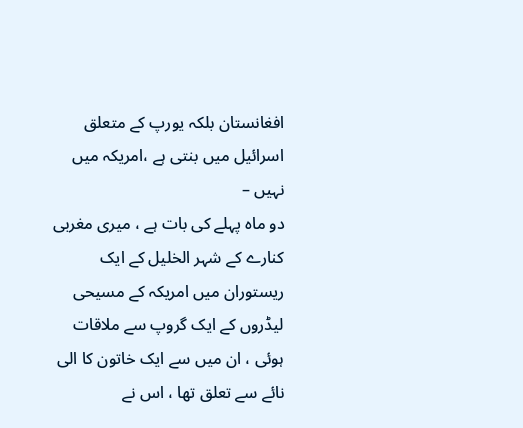افغانستان بلکہ یورپ کے متعلق اسرائیل میں بنتی ہے ،امریکہ میں نہیں –
دو ماہ پہلے کی بات ہے ، میری مغربی کنارے کے شہر الخلیل کے ایک ریستوران میں امریکہ کے مسیحی لیڈروں کے ایک گروپ سے ملاقات ہوئی ، ان میں سے ایک خاتون کا الی نائے سے تعلق تھا ، اس نے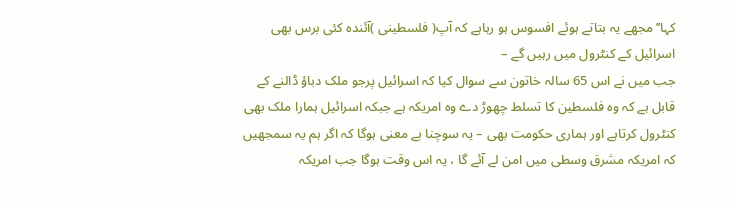کہا’’مجھے یہ بتاتے ہوئے افسوس ہو رہاہے کہ آپ( فلسطینی )آئندہ کئی برس بھی اسرائیل کے کنٹرول میں رہیں گے –
جب میں نے اس 65 سالہ خاتون سے سوال کیا کہ اسرائیل پرجو ملک دباؤ ڈالنے کے قابل ہے کہ وہ فلسطین کا تسلط چھوڑ دے وہ امریکہ ہے جبکہ اسرائیل ہمارا ملک بھی کنٹرول کرتاہے اور ہماری حکومت بھی – یہ سوچنا بے معنی ہوگا کہ اگر ہم یہ سمجھیں کہ امریکہ مشرق وسطی میں امن لے آئے گا ، یہ اس وقت ہوگا جب امریکہ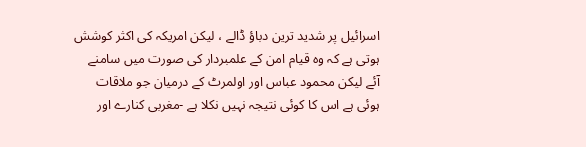اسرائیل پر شدید ترین دباؤ ڈالے ، لیکن امریکہ کی اکثر کوشش ہوتی ہے کہ وہ قیام امن کے علمبردار کی صورت میں سامنے آئے لیکن محمود عباس اور اولمرٹ کے درمیان جو ملاقات ہوئی ہے اس کا کوئی نتیجہ نہیں نکلا ہے -مغربی کنارے اور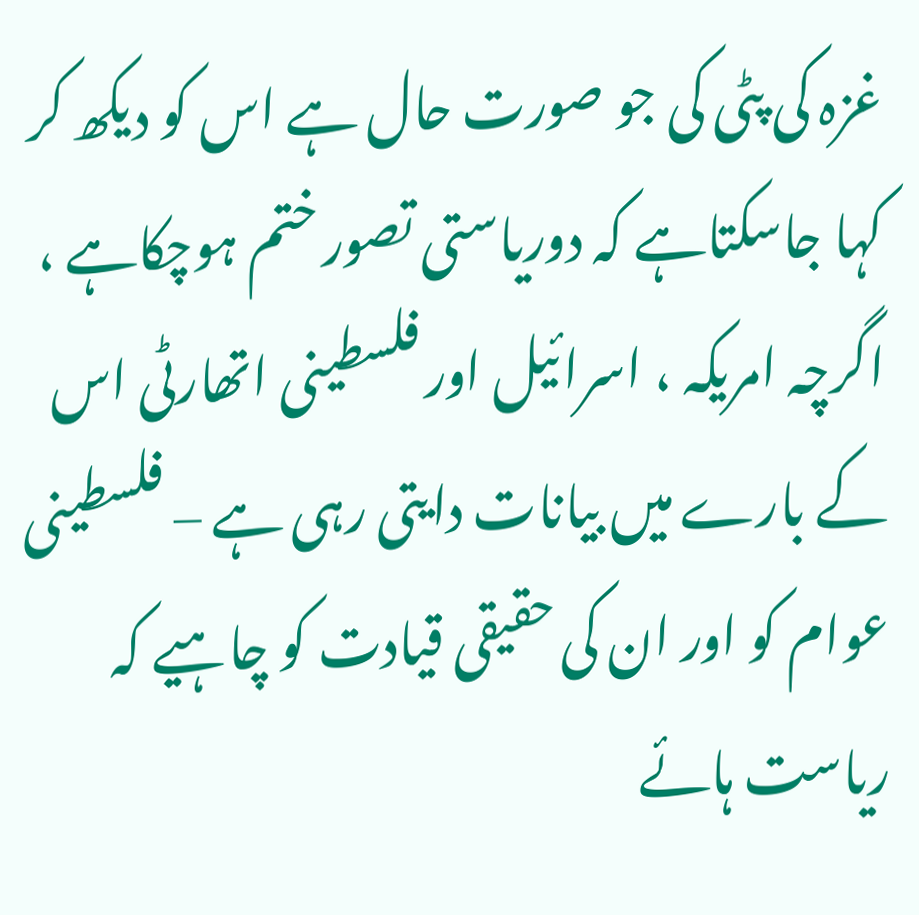غزہ کی پٹی کی جو صورت حال ہے اس کو دیکھ کر کہا جاسکتاہے کہ دوریاستی تصور ختم ہوچکاہے ، اگرچہ امریکہ ، اسرائیل اور فلسطینی اتھارٹی اس کے بارے میں بیانات دایتی رہی ہے – فلسطینی عوام کو اور ان کی حقیقی قیادت کو چاہیے کہ ریاست ہائے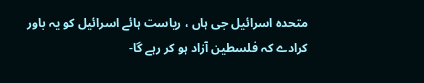متحدہ اسرائیل جی ہاں ، ریاست ہائے اسرائیل کو یہ باور کرادے کہ فلسطین آزاد ہو کر رہے گا-